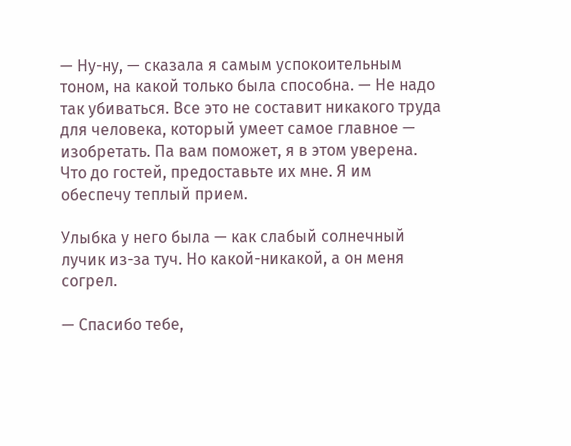— Ну-ну, — сказала я самым успокоительным тоном, на какой только была способна. — Не надо так убиваться. Все это не составит никакого труда для человека, который умеет самое главное — изобретать. Па вам поможет, я в этом уверена. Что до гостей, предоставьте их мне. Я им обеспечу теплый прием.

Улыбка у него была — как слабый солнечный лучик из-за туч. Но какой-никакой, а он меня согрел.

— Спасибо тебе,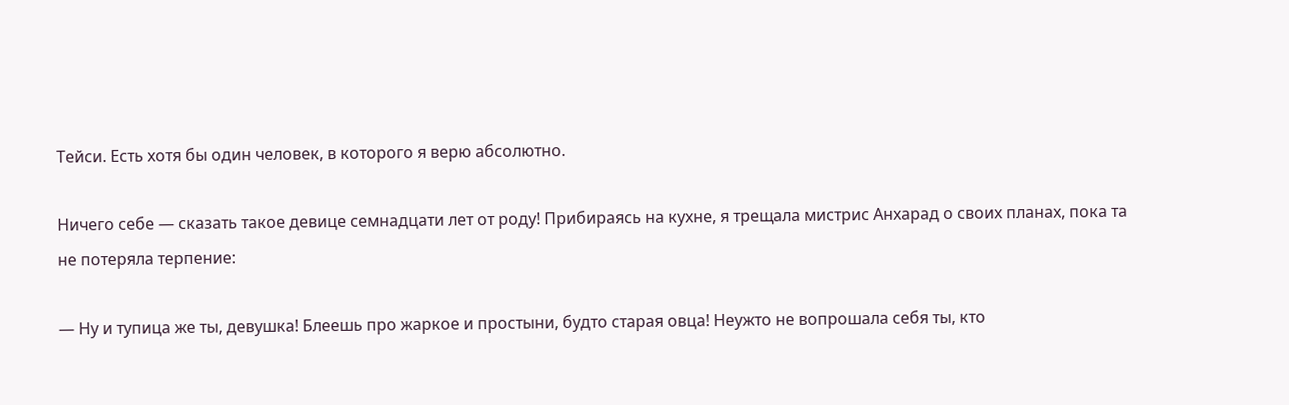Тейси. Есть хотя бы один человек, в которого я верю абсолютно.

Ничего себе — сказать такое девице семнадцати лет от роду! Прибираясь на кухне, я трещала мистрис Анхарад о своих планах, пока та не потеряла терпение:

— Ну и тупица же ты, девушка! Блеешь про жаркое и простыни, будто старая овца! Неужто не вопрошала себя ты, кто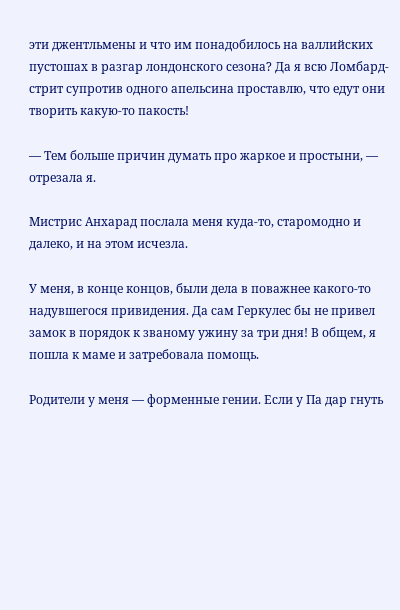эти джентльмены и что им понадобилось на валлийских пустошах в разгар лондонского сезона? Да я всю Ломбард-стрит супротив одного апельсина проставлю, что едут они творить какую-то пакость!

— Тем больше причин думать про жаркое и простыни, — отрезала я.

Мистрис Анхарад послала меня куда-то, старомодно и далеко, и на этом исчезла.

У меня, в конце концов, были дела в поважнее какого-то надувшегося привидения. Да сам Геркулес бы не привел замок в порядок к званому ужину за три дня! В общем, я пошла к маме и затребовала помощь.

Родители у меня — форменные гении. Если у Па дар гнуть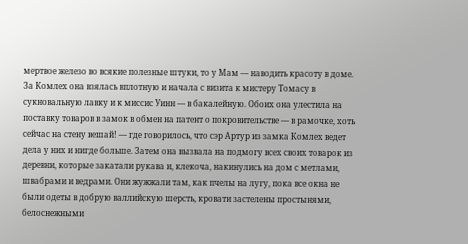мертвое железо во всякие полезные штуки, то у Мам — наводить красоту в доме. За Комлех она взялась вплотную и начала с визита к мистеру Томасу в сукновальную лавку и к миссис Уинн — в бакалейную. Обоих она улестила на поставку товаров в замок в обмен на патент о покровительстве — в рамочке, хоть сейчас на стену вешай! — где говорилось, что сэр Артур из замка Комлех ведет дела у них и нигде больше. Затем она вызвала на подмогу всех своих товарок из деревни, которые закатали рукава и, клекоча, накинулись на дом с метлами, швабрами и ведрами. Они жужжали там, как пчелы на лугу, пока все окна не были одеты в добрую валлийскую шерсть, кровати застелены простынями, белоснежными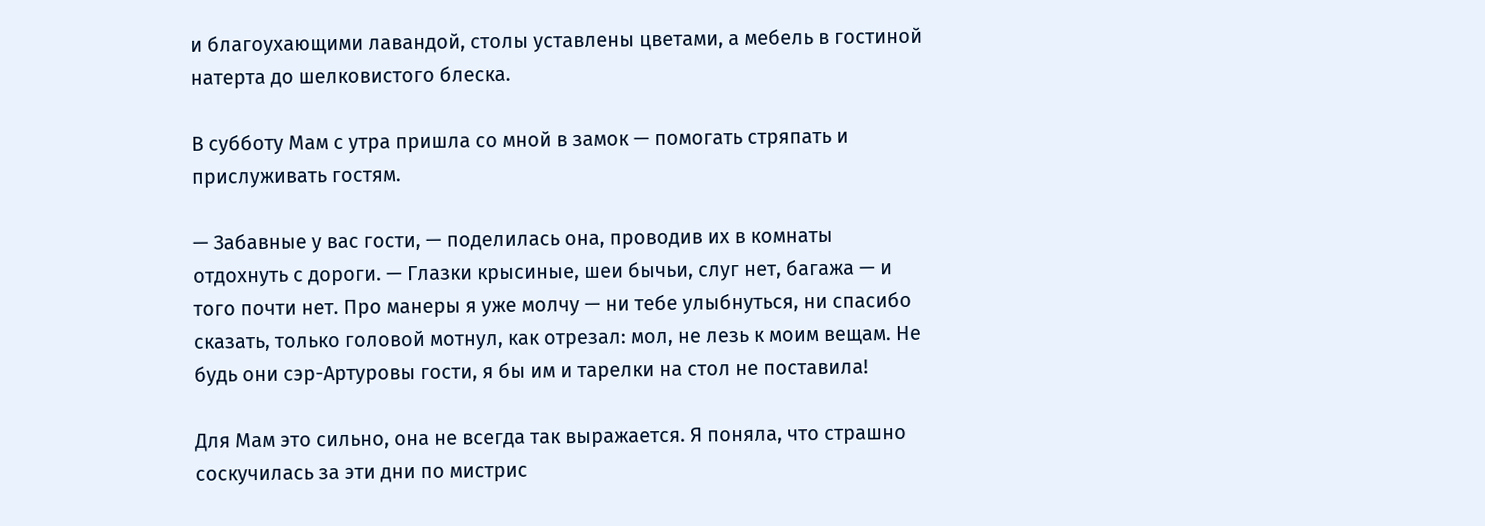и благоухающими лавандой, столы уставлены цветами, а мебель в гостиной натерта до шелковистого блеска.

В субботу Мам с утра пришла со мной в замок — помогать стряпать и прислуживать гостям.

— Забавные у вас гости, — поделилась она, проводив их в комнаты отдохнуть с дороги. — Глазки крысиные, шеи бычьи, слуг нет, багажа — и того почти нет. Про манеры я уже молчу — ни тебе улыбнуться, ни спасибо сказать, только головой мотнул, как отрезал: мол, не лезь к моим вещам. Не будь они сэр-Артуровы гости, я бы им и тарелки на стол не поставила!

Для Мам это сильно, она не всегда так выражается. Я поняла, что страшно соскучилась за эти дни по мистрис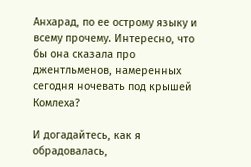Анхарад, по ее острому языку и всему прочему. Интересно, что бы она сказала про джентльменов, намеренных сегодня ночевать под крышей Комлеха?

И догадайтесь, как я обрадовалась,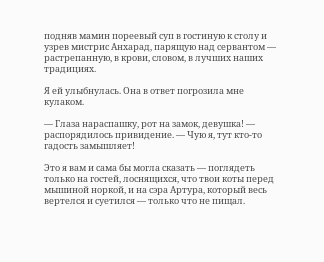подняв мамин пореевый суп в гостиную к столу и узрев мистрис Анхарад, парящую над сервантом — растрепанную, в крови, словом, в лучших наших традициях.

Я ей улыбнулась. Она в ответ погрозила мне кулаком.

— Глаза нараспашку, рот на замок, девушка! — распорядилось привидение. — Чую я, тут кто-то гадость замышляет!

Это я вам и сама бы могла сказать — поглядеть только на гостей, лоснящихся, что твои коты перед мышиной норкой, и на сэра Артура, который весь вертелся и суетился — только что не пищал.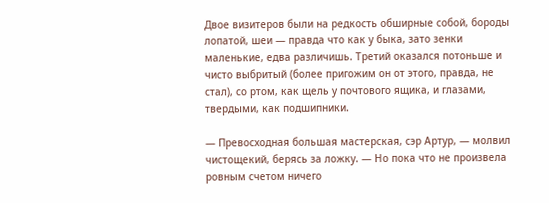Двое визитеров были на редкость обширные собой, бороды лопатой, шеи — правда что как у быка, зато зенки маленькие, едва различишь. Третий оказался потоньше и чисто выбритый (более пригожим он от этого, правда, не стал), со ртом, как щель у почтового ящика, и глазами, твердыми, как подшипники.

— Превосходная большая мастерская, сэр Артур, — молвил чистощекий, берясь за ложку. — Но пока что не произвела ровным счетом ничего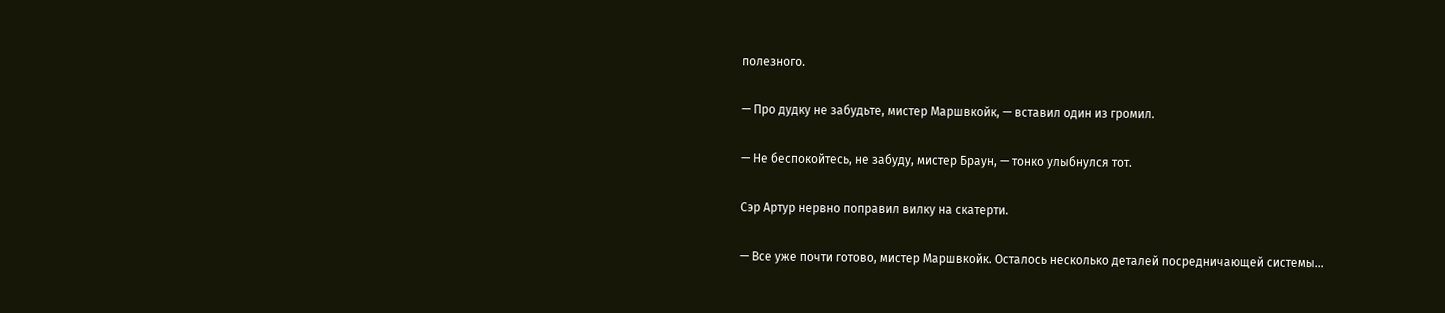полезного.

— Про дудку не забудьте, мистер Маршвкойк, — вставил один из громил.

— Не беспокойтесь, не забуду, мистер Браун, — тонко улыбнулся тот.

Сэр Артур нервно поправил вилку на скатерти.

— Все уже почти готово, мистер Маршвкойк. Осталось несколько деталей посредничающей системы…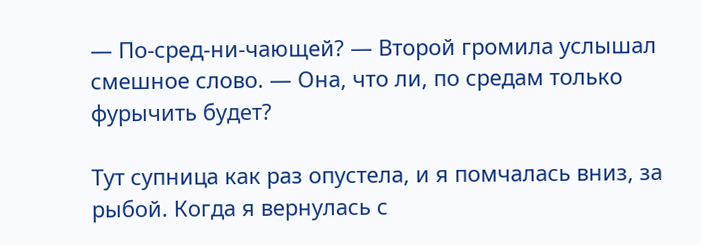— По-сред-ни-чающей? — Второй громила услышал смешное слово. — Она, что ли, по средам только фурычить будет?

Тут супница как раз опустела, и я помчалась вниз, за рыбой. Когда я вернулась с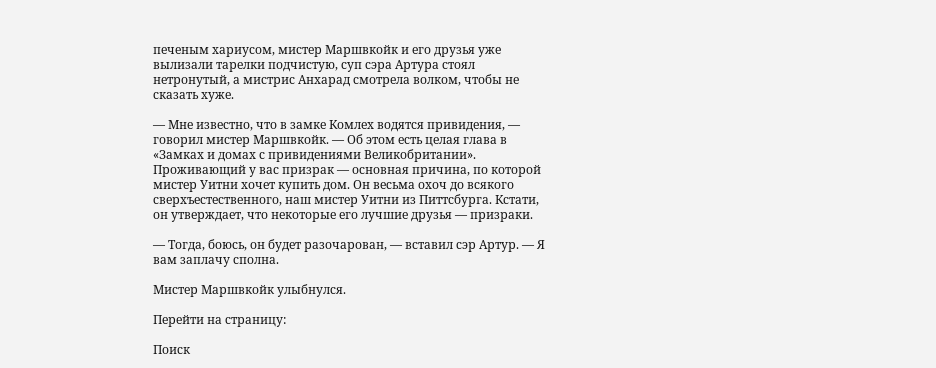печеным хариусом, мистер Маршвкойк и его друзья уже вылизали тарелки подчистую, суп сэра Артура стоял нетронутый, а мистрис Анхарад смотрела волком, чтобы не сказать хуже.

— Мне известно, что в замке Комлех водятся привидения, — говорил мистер Маршвкойк. — Об этом есть целая глава в «Замках и домах с привидениями Великобритании». Проживающий у вас призрак — основная причина, по которой мистер Уитни хочет купить дом. Он весьма охоч до всякого сверхъестественного, наш мистер Уитни из Питтсбурга. Кстати, он утверждает, что некоторые его лучшие друзья — призраки.

— Тогда, боюсь, он будет разочарован, — вставил сэр Артур. — Я вам заплачу сполна.

Мистер Маршвкойк улыбнулся.

Перейти на страницу:

Поиск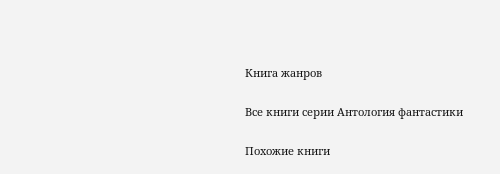Книга жанров

Все книги серии Антология фантастики

Похожие книги